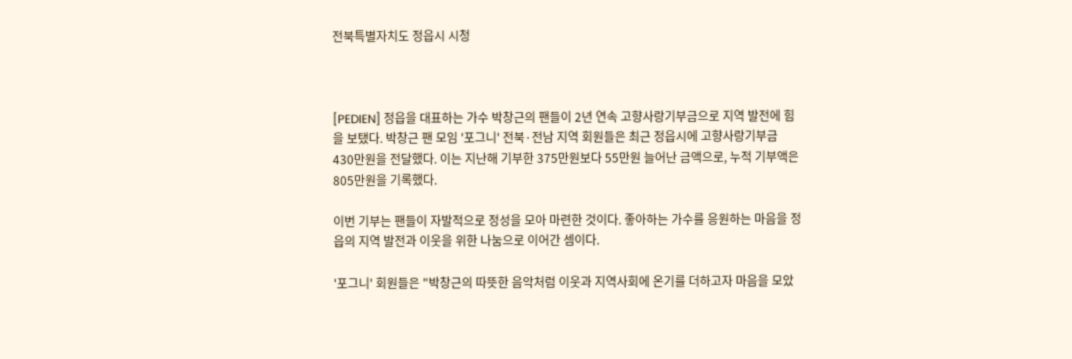전북특별자치도 정읍시 시청



[PEDIEN] 정읍을 대표하는 가수 박창근의 팬들이 2년 연속 고향사랑기부금으로 지역 발전에 힘을 보탰다. 박창근 팬 모임 '포그니' 전북·전남 지역 회원들은 최근 정읍시에 고향사랑기부금 430만원을 전달했다. 이는 지난해 기부한 375만원보다 55만원 늘어난 금액으로, 누적 기부액은 805만원을 기록했다.

이번 기부는 팬들이 자발적으로 정성을 모아 마련한 것이다. 좋아하는 가수를 응원하는 마음을 정읍의 지역 발전과 이웃을 위한 나눔으로 이어간 셈이다.

'포그니' 회원들은 "박창근의 따뜻한 음악처럼 이웃과 지역사회에 온기를 더하고자 마음을 모았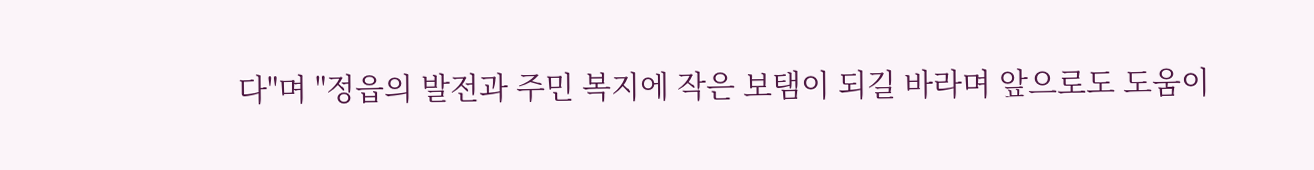다"며 "정읍의 발전과 주민 복지에 작은 보탬이 되길 바라며 앞으로도 도움이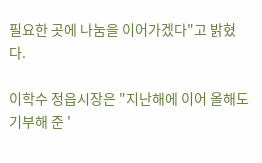필요한 곳에 나눔을 이어가겠다"고 밝혔다.

이학수 정읍시장은 "지난해에 이어 올해도 기부해 준 '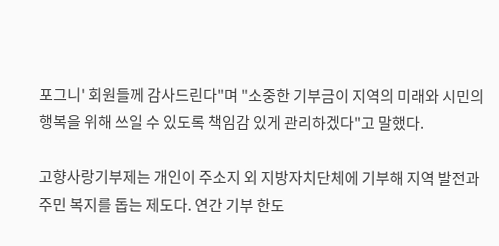포그니' 회원들께 감사드린다"며 "소중한 기부금이 지역의 미래와 시민의 행복을 위해 쓰일 수 있도록 책임감 있게 관리하겠다"고 말했다.

고향사랑기부제는 개인이 주소지 외 지방자치단체에 기부해 지역 발전과 주민 복지를 돕는 제도다. 연간 기부 한도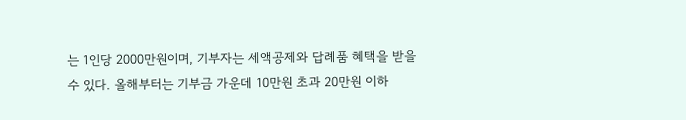는 1인당 2000만원이며, 기부자는 세액공제와 답례품 혜택을 받을 수 있다. 올해부터는 기부금 가운데 10만원 초과 20만원 이하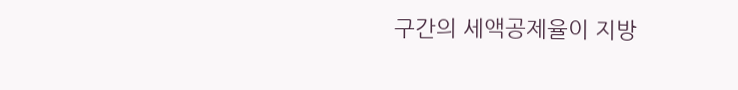구간의 세액공제율이 지방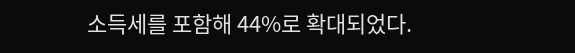소득세를 포함해 44%로 확대되었다.